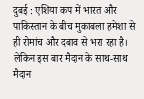दुबई : एशिया कप में भारत और पाकिस्तान के बीच मुकाबला हमेशा से ही रोमांच और दबाव से भरा रहा है। लेकिन इस बार मैदान के साथ-साथ मैदान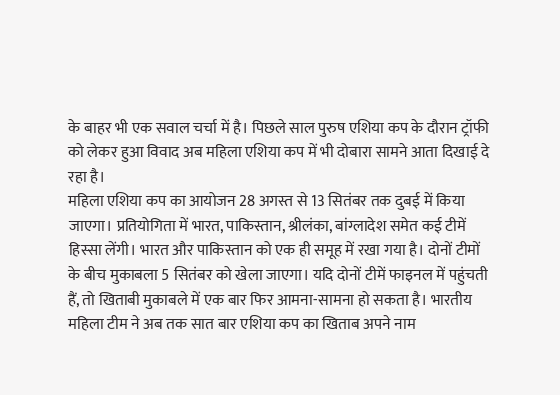के बाहर भी एक सवाल चर्चा में है। पिछले साल पुरुष एशिया कप के दौरान ट्रॉफी को लेकर हुआ विवाद अब महिला एशिया कप में भी दोबारा सामने आता दिखाई दे रहा है।
महिला एशिया कप का आयोजन 28 अगस्त से 13 सितंबर तक दुबई में किया जाएगा। प्रतियोगिता में भारत, पाकिस्तान, श्रीलंका, बांग्लादेश समेत कई टीमें हिस्सा लेंगी। भारत और पाकिस्तान को एक ही समूह में रखा गया है। दोनों टीमों के बीच मुकाबला 5 सितंबर को खेला जाएगा। यदि दोनों टीमें फाइनल में पहुंचती हैं, तो खिताबी मुकाबले में एक बार फिर आमना-सामना हो सकता है। भारतीय महिला टीम ने अब तक सात बार एशिया कप का खिताब अपने नाम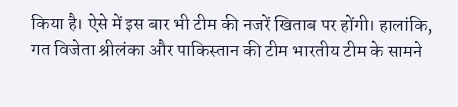किया है। ऐसे में इस बार भी टीम की नजरें खिताब पर होंगी। हालांकि, गत विजेता श्रीलंका और पाकिस्तान की टीम भारतीय टीम के सामने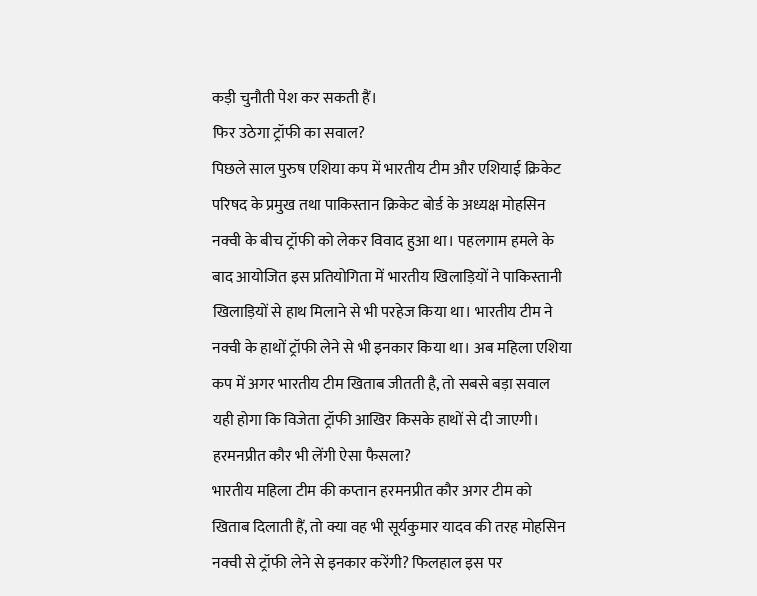कड़ी चुनौती पेश कर सकती हैं।
फिर उठेगा ट्रॉफी का सवाल?
पिछले साल पुरुष एशिया कप में भारतीय टीम और एशियाई क्रिकेट परिषद के प्रमुख तथा पाकिस्तान क्रिकेट बोर्ड के अध्यक्ष मोहसिन नक्वी के बीच ट्रॉफी को लेकर विवाद हुआ था। पहलगाम हमले के बाद आयोजित इस प्रतियोगिता में भारतीय खिलाड़ियों ने पाकिस्तानी खिलाड़ियों से हाथ मिलाने से भी परहेज किया था। भारतीय टीम ने नक्वी के हाथों ट्रॉफी लेने से भी इनकार किया था। अब महिला एशिया कप में अगर भारतीय टीम खिताब जीतती है, तो सबसे बड़ा सवाल यही होगा कि विजेता ट्रॉफी आखिर किसके हाथों से दी जाएगी।
हरमनप्रीत कौर भी लेंगी ऐसा फैसला?
भारतीय महिला टीम की कप्तान हरमनप्रीत कौर अगर टीम को खिताब दिलाती हैं, तो क्या वह भी सूर्यकुमार यादव की तरह मोहसिन नक्वी से ट्रॉफी लेने से इनकार करेंगी? फिलहाल इस पर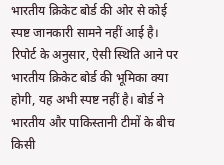भारतीय क्रिकेट बोर्ड की ओर से कोई स्पष्ट जानकारी सामने नहीं आई है। रिपोर्ट के अनुसार, ऐसी स्थिति आने पर भारतीय क्रिकेट बोर्ड की भूमिका क्या होगी, यह अभी स्पष्ट नहीं है। बोर्ड ने भारतीय और पाकिस्तानी टीमों के बीच किसी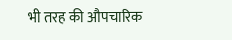भी तरह की औपचारिक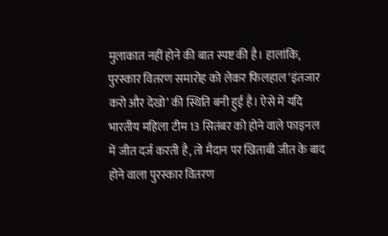मुलाकात नहीं होने की बात स्पष्ट की है। हालांकि, पुरस्कार वितरण समारोह को लेकर फिलहाल ‘इंतजार करो और देखो’ की स्थिति बनी हुई है। ऐसे में यदि भारतीय महिला टीम 13 सितंबर को होने वाले फाइनल में जीत दर्ज करती है, तो मैदान पर खिताबी जीत के बाद होने वाला पुरस्कार वितरण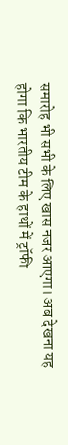समारोह भी सभी के लिए खास नजर आएगा। अब देखना यह होगा कि भारतीय टीम के हाथों में ट्रॉफी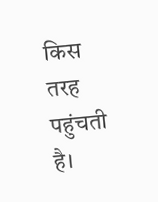किस तरह पहुंचती है।